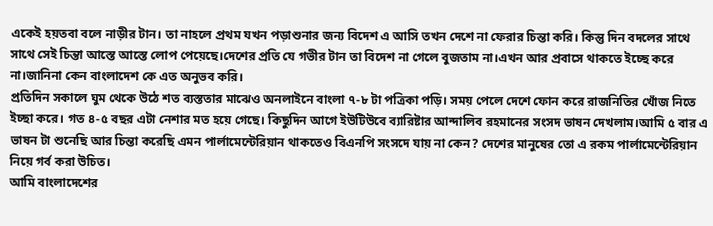একেই হয়তবা বলে নাড়ীর টান। তা নাহলে প্রথম যখন পড়াশুনার জন্য বিদেশ এ আসি তখন দেশে না ফেরার চিন্তা করি। কিন্তু দিন বদলের সাথে সাথে সেই চিন্তা আস্তে আস্তে লোপ পেয়েছে।দেশের প্রতি যে গভীর টান তা বিদেশ না গেলে বুজতাম না।এখন আর প্রবাসে থাকতে ইচ্ছে করে না।জানিনা কেন বাংলাদেশ কে এত অনুভব করি।
প্রতিদিন সকালে ঘুম থেকে উঠে শত ব্যস্ততার মাঝেও অনলাইনে বাংলা ৭-৮ টা পত্রিকা পড়ি। সময় পেলে দেশে ফোন করে রাজনিতির খোঁজ নিতে ইচ্ছা করে। গত ৪-৫ বছর এটা নেশার মত হয়ে গেছে। কিছুদিন আগে ইউটিউবে ব্যারিষ্টার আন্দালিব রহমানের সংসদ ভাষন দেখলাম।আমি ৫ বার এ ভাষন টা শুনেছি আর চিন্তা করেছি এমন পার্লামেন্টেরিয়ান থাকতেও বিএনপি সংসদে যায় না কেন? দেশের মানুষের তো এ রকম পার্লামেন্টেরিয়ান নিয়ে গর্ব করা উচিত।
আমি বাংলাদেশের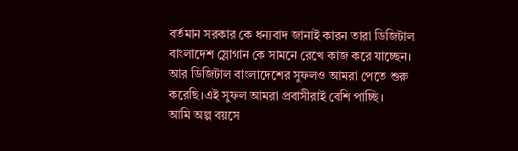বর্তমান সরকার কে ধন্যবাদ জানাই কারন তারা ডিজিটাল বাংলাদেশ স্লোগান কে সামনে রেখে কাজ করে যাচ্ছেন। আর ডিজিটাল বাংলাদেশের সুফলও আমরা পেতে শুরু করেছি।এই সুফল আমরা প্রবাসীরাই বেশি পাচ্ছি।
আমি অল্প বয়সে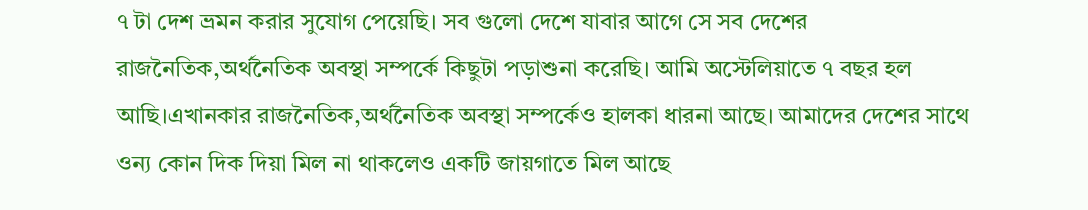৭ টা দেশ ভ্রমন করার সুযোগ পেয়েছি। সব গুলো দেশে যাবার আগে সে সব দেশের রাজনৈতিক,অর্থনৈতিক অবস্থা সম্পর্কে কিছুটা পড়াশুনা করেছি। আমি অস্টেলিয়াতে ৭ বছর হল আছি।এখানকার রাজনৈতিক,অর্থনৈতিক অবস্থা সম্পর্কেও হালকা ধারনা আছে। আমাদের দেশের সাথে ওন্য কোন দিক দিয়া মিল না থাকলেও একটি জায়গাতে মিল আছে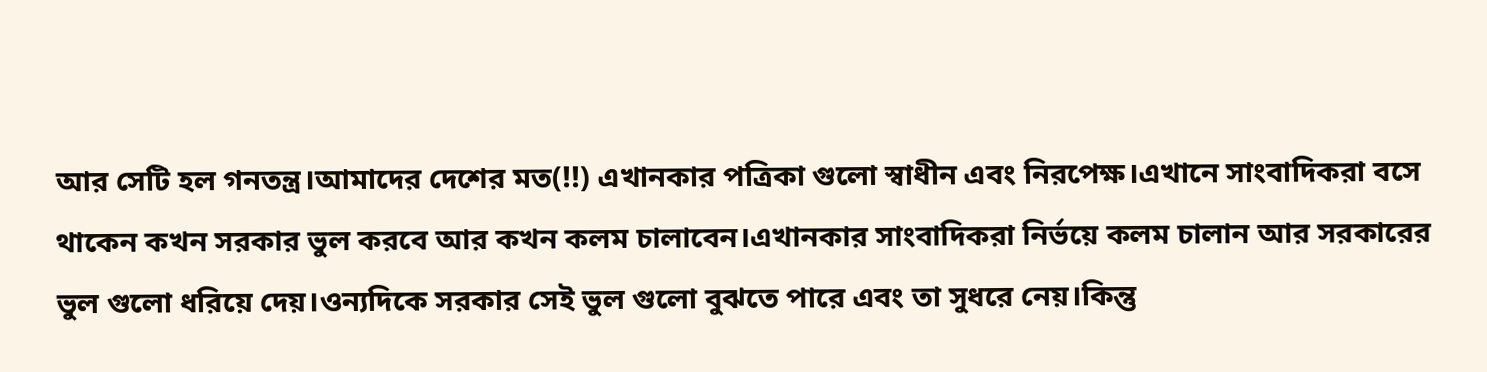আর সেটি হল গনতন্ত্র।আমাদের দেশের মত(!!) এখানকার পত্রিকা গুলো স্বাধীন এবং নিরপেক্ষ।এখানে সাংবাদিকরা বসে থাকেন কখন সরকার ভুল করবে আর কখন কলম চালাবেন।এখানকার সাংবাদিকরা নির্ভয়ে কলম চালান আর সরকারের ভুল গুলো ধরিয়ে দেয়।ওন্যদিকে সরকার সেই ভুল গুলো বুঝতে পারে এবং তা সুধরে নেয়।কিন্তু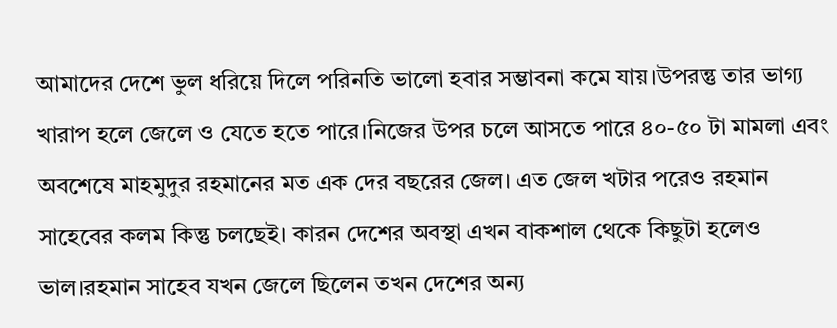আমাদের দেশে ভুল ধরিয়ে দিলে পরিনতি ভালো হবার সম্ভাবনা কমে যায়।উপরন্তু তার ভাগ্য খারাপ হলে জেলে ও যেতে হতে পারে।নিজের উপর চলে আসতে পারে ৪০-৫০ টা মামলা এবং অবশেষে মাহমুদুর রহমানের মত এক দের বছরের জেল। এত জেল খটার পরেও রহমান সাহেবের কলম কিন্তু চলছেই। কারন দেশের অবস্থা এখন বাকশাল থেকে কিছুটা হলেও ভাল।রহমান সাহেব যখন জেলে ছিলেন তখন দেশের অন্য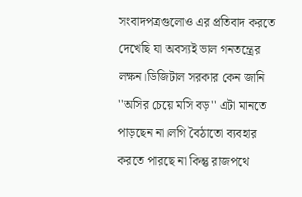সংবাদপত্রগুলোও এর প্রতিবাদ করতে দেখেছি যা অবস্যই ভাল গনতন্ত্রের লক্ষন।ডিজিটাল সরকার কেন জানি ''অসির চেয়ে মসি বড়'' এটা মানতে পাড়ছেন না।লগি বৈঠাতো ব্যবহার করতে পারছে না কিন্তু রাজপথে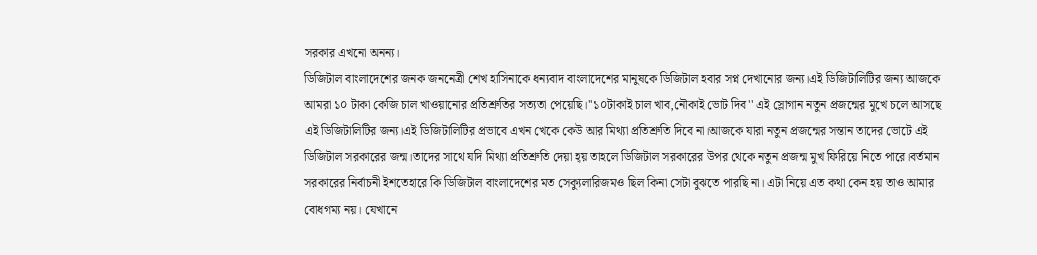সরকার এখনো অনন্য।
ডিজিটাল বাংলাদেশের জনক জননেত্রী শেখ হাসিনাকে ধন্যবাদ বাংলাদেশের মানুষকে ডিজিটাল হবার সপ্ন দেখানোর জন্য।এই ডিজিটালিটির জন্য আজকে আমরা ১০ টাকা কেজি চাল খাওয়ানোর প্রতিশ্রুতির সত্যতা পেয়েছি।''১০টাকাই চাল খাব,নৌকাই ভোট দিব'' এই স্লোগান নতুন প্রজন্মের মুখে চলে আসছে এই ডিজিটালিটির জন্য।এই ডিজিটালিটির প্রভাবে এখন খেকে কেউ আর মিথ্যা প্রতিশ্রুতি দিবে না।আজকে যারা নতুন প্রজন্মের সন্তান তাদের ভোটে এই ডিজিটাল সরকারের জন্ম।তাদের সাথে যদি মিথ্যা প্রতিশ্রুতি দেয়া হ্য় তাহলে ডিজিটাল সরকারের উপর থেকে নতুন প্রজন্ম মুখ ফিরিয়ে নিতে পারে।বর্তমান সরকারের নির্বাচনী ইশতেহারে কি ডিজিটাল বাংলাদেশের মত সেক্যুলারিজমও ছিল কিনা সেটা বুঝতে পারছি না। এটা নিয়ে এত কথা কেন হয় তাও আমার বোধগম্য নয়। যেখানে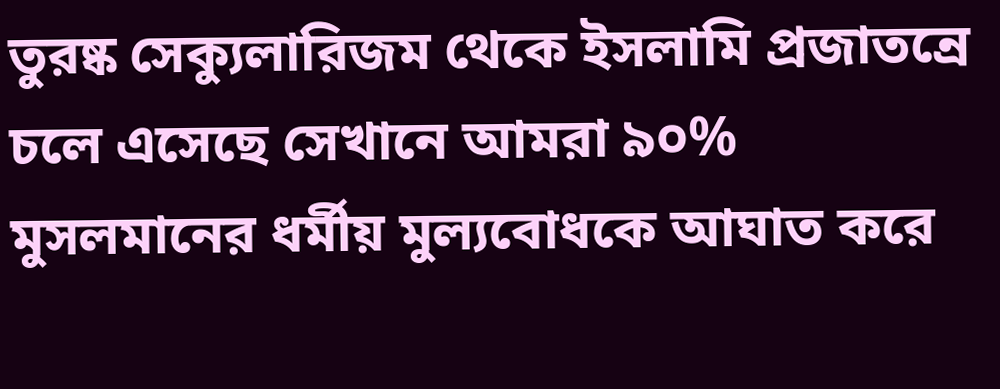তুরষ্ক সেক্যুলারিজম থেকে ইসলামি প্রজাতন্রে চলে এসেছে সেখানে আমরা ৯০% মুসলমানের ধর্মীয় মুল্যবোধকে আঘাত করে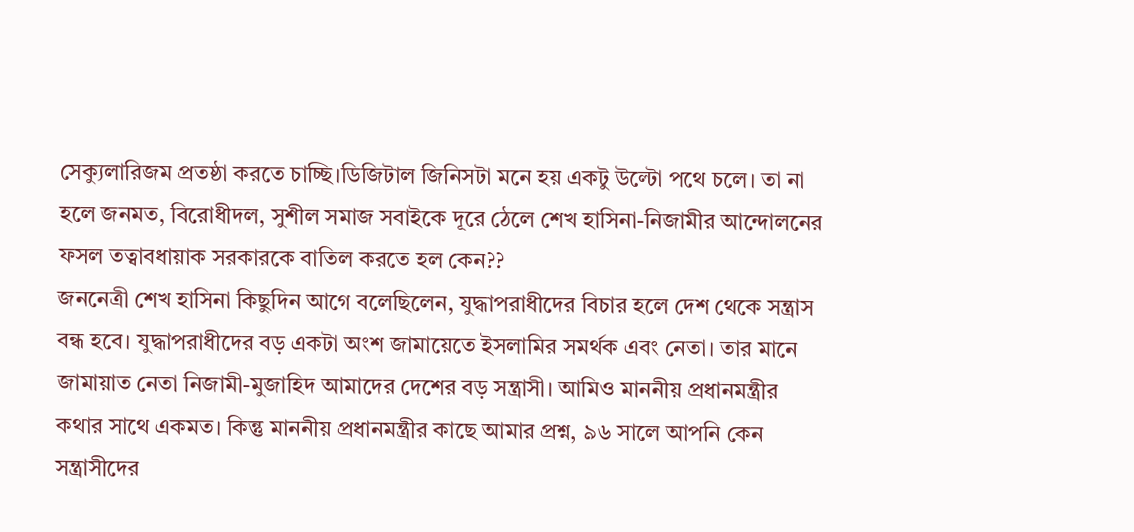সেক্যুলারিজম প্রতষ্ঠা করতে চাচ্ছি।ডিজিটাল জিনিসটা মনে হয় একটু উল্টো পথে চলে। তা না হলে জনমত, বিরোধীদল, সুশীল সমাজ সবাইকে দূরে ঠেলে শেখ হাসিনা-নিজামীর আন্দোলনের ফসল তত্বাবধায়াক সরকারকে বাতিল করতে হল কেন??
জননেত্রী শেখ হাসিনা কিছুদিন আগে বলেছিলেন, যুদ্ধাপরাধীদের বিচার হলে দেশ থেকে সন্ত্রাস বন্ধ হবে। যুদ্ধাপরাধীদের বড় একটা অংশ জামায়েতে ইসলামির সমর্থক এবং নেতা। তার মানে জামায়াত নেতা নিজামী-মুজাহিদ আমাদের দেশের বড় সন্ত্রাসী। আমিও মাননীয় প্রধানমন্ত্রীর কথার সাথে একমত। কিন্তু মাননীয় প্রধানমন্ত্রীর কাছে আমার প্রশ্ন, ৯৬ সালে আপনি কেন সন্ত্রাসীদের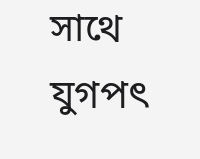সাথে যুগপৎ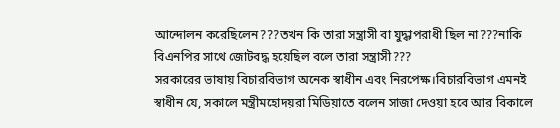আন্দোলন করেছিলেন???তখন কি তারা সন্ত্রাসী বা যুদ্ধাপরাধী ছিল না???নাকি বিএনপির সাথে জোটবদ্ধ হয়েছিল বলে তারা সন্ত্রাসী???
সরকারের ভাষায় বিচারবিভাগ অনেক স্বাধীন এবং নিরপেক্ষ।বিচারবিভাগ এমনই স্বাধীন যে, সকালে মন্ত্রীমহোদয়রা মিডিয়াতে বলেন সাজা দেওয়া হবে আর বিকালে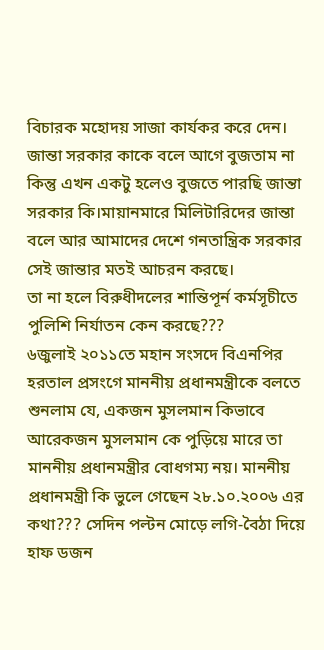বিচারক মহোদয় সাজা কার্যকর করে দেন।
জান্তা সরকার কাকে বলে আগে বুজতাম না কিন্তু এখন একটু হলেও বুজতে পারছি জান্তা সরকার কি।মায়ানমারে মিলিটারিদের জান্তা বলে আর আমাদের দেশে গনতান্ত্রিক সরকার সেই জান্তার মতই আচরন করছে।
তা না হলে বিরুধীদলের শান্তিপূর্ন কর্মসূচীতে পুলিশি নির্যাতন কেন করছে???
৬জুলাই ২০১১তে মহান সংসদে বিএনপির হরতাল প্রসংগে মাননীয় প্রধানমন্ত্রীকে বলতে শুনলাম যে, একজন মুসলমান কিভাবে আরেকজন মুসলমান কে পুড়িয়ে মারে তা মাননীয় প্রধানমন্ত্রীর বোধগম্য নয়। মাননীয় প্রধানমন্ত্রী কি ভুলে গেছেন ২৮.১০.২০০৬ এর কথা??? সেদিন পল্টন মোড়ে লগি-বৈঠা দিয়ে হাফ ডজন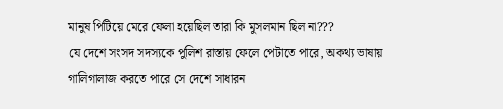মানুষ পিটিয়ে মেরে ফেলা হয়েছিল তারা কি মুসলমান ছিল না???
যে দেশে সংসদ সদস্যকে পুলিশ রাস্তায় ফেলে পেটাতে পারে, অকথ্য ভাষায় গালিগালাজ করতে পারে সে দেশে সাধারন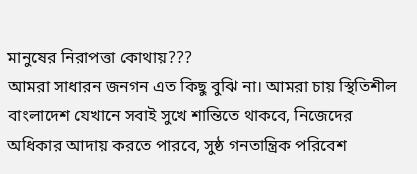মানুষের নিরাপত্তা কোথায়???
আমরা সাধারন জনগন এত কিছু বুঝি না। আমরা চায় স্থিতিশীল বাংলাদেশ যেখানে সবাই সুখে শান্তিতে থাকবে, নিজেদের অধিকার আদায় করতে পারবে, সুষ্ঠ গনতান্ত্রিক পরিবেশ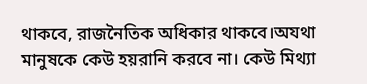থাকবে, রাজনৈতিক অধিকার থাকবে।অযথা মানুষকে কেউ হয়রানি করবে না। কেউ মিথ্যা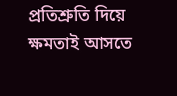প্রতিশ্রুতি দিয়ে ক্ষমতাই আসতে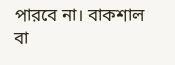পারবে না। বাকশাল বা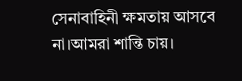সেনাবাহিনী ক্ষমতায় আসবে না।আমরা শান্তি চায়।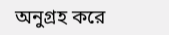অনুগ্রহ করে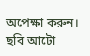অপেক্ষা করুন। ছবি আটো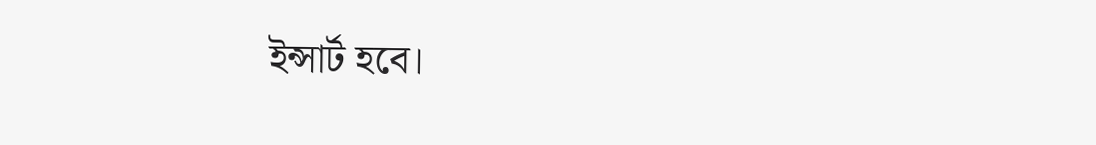ইন্সার্ট হবে।